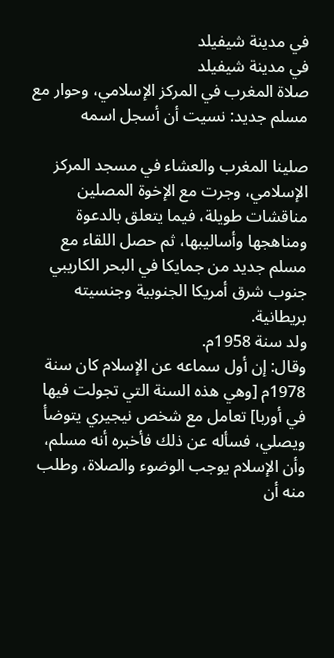في مدينة شيفيلد
في مدينة شيفيلد
صلاة المغرب في المركز الإسلامي، وحوار مع مسلم جديد: نسيت أن أسجل اسمه

صلينا المغرب والعشاء في مسجد المركز الإسلامي، وجرت مع الإخوة المصلين مناقشات طويلة، فيما يتعلق بالدعوة ومناهجها وأساليبها، ثم حصل اللقاء مع مسلم جديد من جمايكا في البحر الكاريبي جنوب شرق أمريكا الجنوبية وجنسيته بريطانية.
ولد سنة 1958م.
وقال: إن أول سماعه عن الإسلام كان سنة 1978م [وهي هذه السنة التي تجولت فيها في أوربا] تعامل مع شخص نيجيري يتوضأ ويصلي، فسأله عن ذلك فأخبره أنه مسلم، وأن الإسلام يوجب الوضوء والصلاة، وطلب منه أن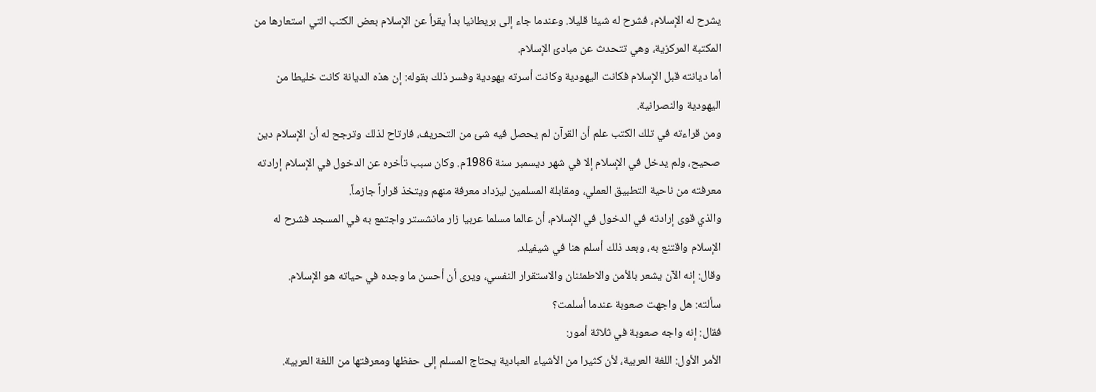يشرح له الإسلام، فشرح له شيئا قليلا. وعندما جاء إلى بريطانيا بدأ يقرأ عن الإسلام بعض الكتب التي استعارها من المكتبة المركزية، وهي تتحدث عن مبادئ الإسلام.
أما ديانته قبل الإسلام فكانت اليهودية وكانت أسرته يهودية وفسر ذلك بقوله: إن هذه الديانة كانت خليطا من اليهودية والنصرانية.
ومن قراءته في تلك الكتب علم أن القرآن لم يحصل فيه شئ من التحريف، فارتاح لذلك وترجح له أن الإسلام دين صحيح، ولم يدخل في الإسلام إلا في شهر ديسمبر سنة 1986م. وكان سبب تأخره عن الدخول في الإسلام إرادته معرفته من ناحية التطبيق العملي، ومقابلة المسلمين ليزداد معرفة منهم ويتخذ قراراً جازماً.
والذي قوى إرادته في الدخول في الإسلام، أن عالما مسلما عربيا زار مانشستر واجتمع به في المسجد فشرح له الإسلام واقتنع به، وبعد ذلك أسلم هنا في شيفيلد.
وقال: إنه الآن يشعر بالأمن والاطمئنان والاستقرار النفسي، ويرى أن أحسن ما وجده في حياته هو الإسلام.
سألته: هل واجهت صعوبة عندما أسلمت؟
فقال: إنه واجه صعوبة في ثلاثة أمور:
الأمر الأول: اللغة العربية، لأن كثيرا من الأشياء العبادية يحتاج المسلم إلى حفظها ومعرفتها من اللغة العربية.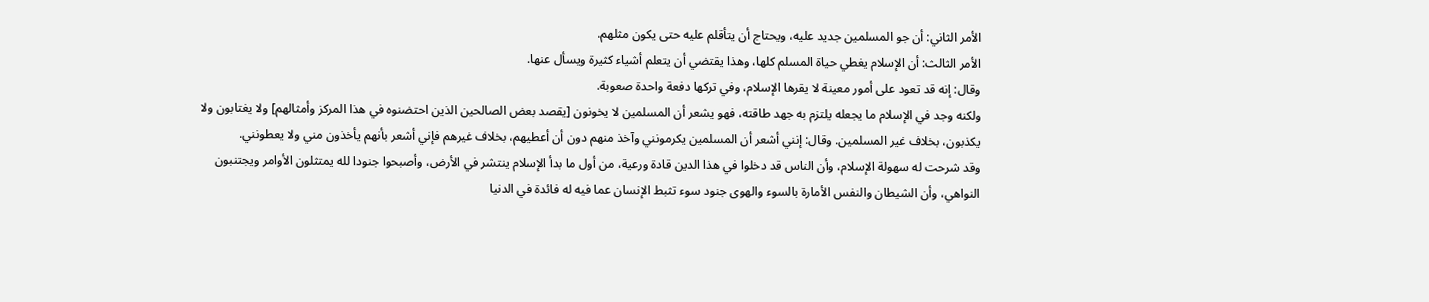الأمر الثاني: أن جو المسلمين جديد عليه، ويحتاج أن يتأقلم عليه حتى يكون مثلهم.
الأمر الثالث: أن الإسلام يغطي حياة المسلم كلها، وهذا يقتضي أن يتعلم أشياء كثيرة ويسأل عنها.
وقال: إنه قد تعود على أمور معينة لا يقرها الإسلام، وفي تركها دفعة واحدة صعوبة.
ولكنه وجد في الإسلام ما يجعله يلتزم به جهد طاقته، فهو يشعر أن المسلمين لا يخونون [يقصد بعض الصالحين الذين احتضنوه في هذا المركز وأمثالهم] ولا يغتابون ولا يكذبون، بخلاف غير المسلمين. وقال: إنني أشعر أن المسلمين يكرمونني وآخذ منهم دون أن أعطيهم، بخلاف غيرهم فإني أشعر بأنهم يأخذون مني ولا يعطونني.
وقد شرحت له سهولة الإسلام، وأن الناس قد دخلوا في هذا الدين قادة ورعية، من أول ما بدأ الإسلام ينتشر في الأرض، وأصبحوا جنودا لله يمتثلون الأوامر ويجتنبون النواهي، وأن الشيطان والنفس الأمارة بالسوء والهوى جنود سوء تثبط الإنسان عما فيه له فائدة في الدنيا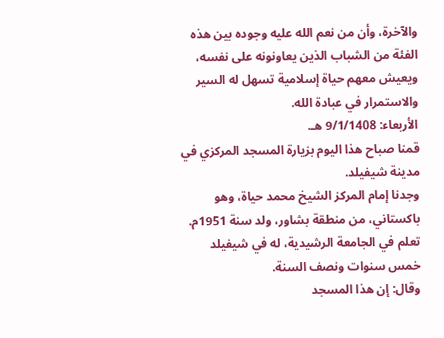والآخرة، وأن من نعم الله عليه وجوده بين هذه الفئة من الشباب الذين يعاونونه على نفسه، ويعيش معهم حياة إسلامية تسهل له السير والاستمرار في عبادة الله.
الأربعاء: 9/1/1408 هـ.
قمنا صباح هذا اليوم بزيارة المسجد المركزي في مدينة شيفيلد.
وجدنا إمام المركز الشيخ محمد حياة، وهو باكستاني، من منطقة بشاور، ولد سنة 1951م.
تعلم في الجامعة الرشيدية، له في شيفيلد خمس سنوات ونصف السنة.
وقال: إن هذا المسجد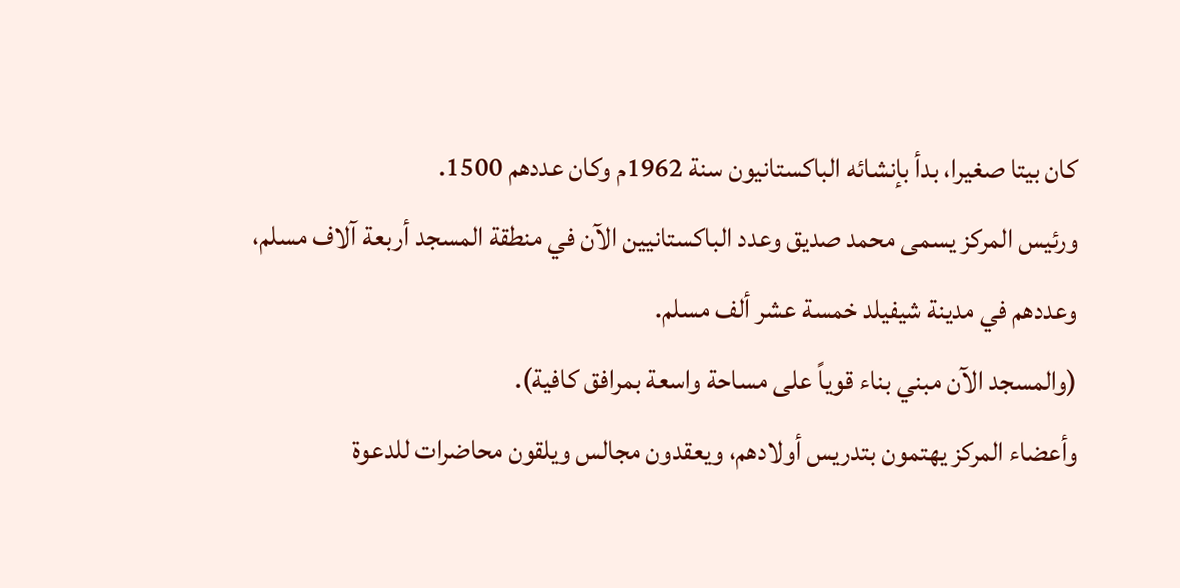كان بيتا صغيرا، بدأ بإنشائه الباكستانيون سنة 1962م وكان عددهم 1500.
ورئيس المركز يسمى محمد صديق وعدد الباكستانيين الآن في منطقة المسجد أربعة آلاف مسلم، وعددهم في مدينة شيفيلد خمسة عشر ألف مسلم.
(والمسجد الآن مبني بناء قوياً على مساحة واسعة بمرافق كافية).
وأعضاء المركز يهتمون بتدريس أولادهم، ويعقدون مجالس ويلقون محاضرات للدعوة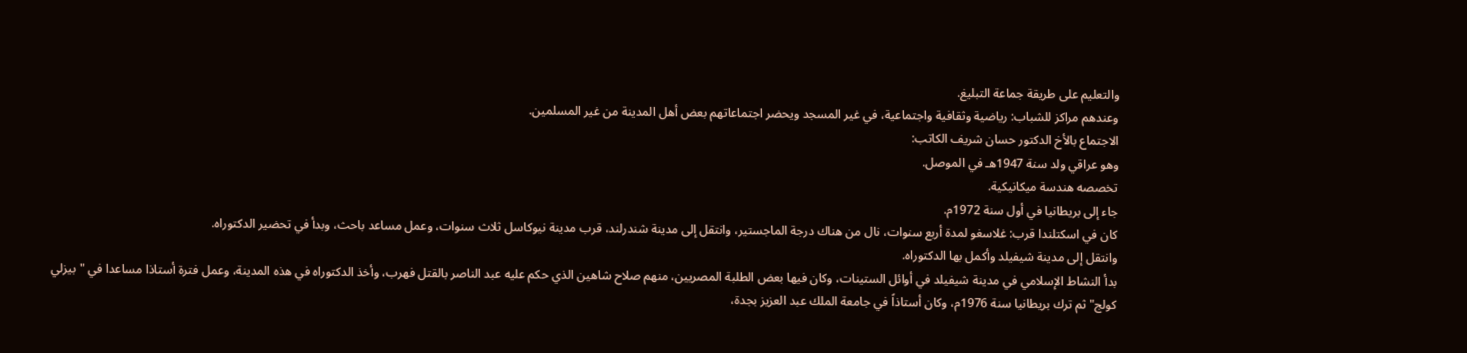والتعليم على طريقة جماعة التبليغ.
وعندهم مراكز للشباب: رياضية وثقافية واجتماعية، في غير المسجد ويحضر اجتماعاتهم بعض أهل المدينة من غير المسلمين.
الاجتماع بالأخ الدكتور حسان شريف الكاتب:
وهو عراقي ولد سنة 1947هـ في الموصل.
تخصصه هندسة ميكانيكية.
جاء إلى بريطانيا في أول سنة 1972م.
كان في اسكتلندا قرب: غلاسغو لمدة أربع سنوات، نال من هناك درجة الماجستير، وانتقل إلى مدينة شندرلند، قرب مدينة نيوكاسل ثلاث سنوات، وعمل مساعد باحث، وبدأ في تحضير الدكتوراه.
وانتقل إلى مدينة شيفيلد وأكمل بها الدكتوراه.
بدأ النشاط الإسلامي في مدينة شيفيلد في أوائل الستينات، وكان فيها بعض الطلبة المصريين، منهم صلاح شاهين الذي حكم عليه عبد الناصر بالقتل فهرب، وأخذ الدكتوراه في هذه المدينة، وعمل فترة أستاذا مساعدا في "بيزلي كولج" ثم ترك بريطانيا سنة 1976م، وكان أستاذاً في جامعة الملك عبد العزيز بجدة،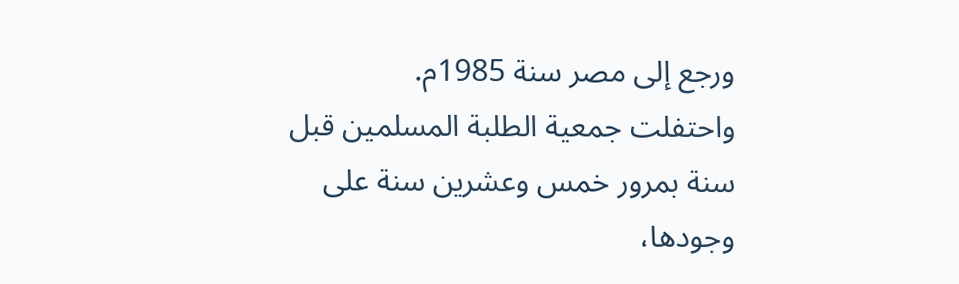ورجع إلى مصر سنة 1985م.
واحتفلت جمعية الطلبة المسلمين قبل سنة بمرور خمس وعشرين سنة على وجودها،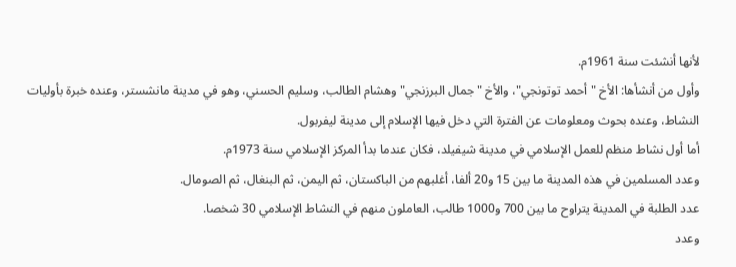لأنها أنشئت سنة 1961م.
وأول من أنشأها: الأخ "أحمد توتونجي"، والأخ "جمال البرزنجي" وهشام الطالب، وسليم الحسني، وهو في مدينة مانشستر، وعنده خبرة بأوليات النشاط، وعنده بحوث ومعلومات عن الفترة التي دخل فيها الإسلام إلى مدينة ليفربول.
أما أول نشاط منظم للعمل الإسلامي في مدينة شيفيلد، فكان عندما بدأ المركز الإسلامي سنة 1973م.
وعدد المسلمين في هذه المدينة ما بين 15 و20 ألفا، أغلبهم من الباكستان، ثم اليمن، ثم البنغال، ثم الصومال.
عدد الطلبة في المدينة يتراوح ما بين 700 و1000 طالب، العاملون منهم في النشاط الإسلامي 30 شخصا.
وعدد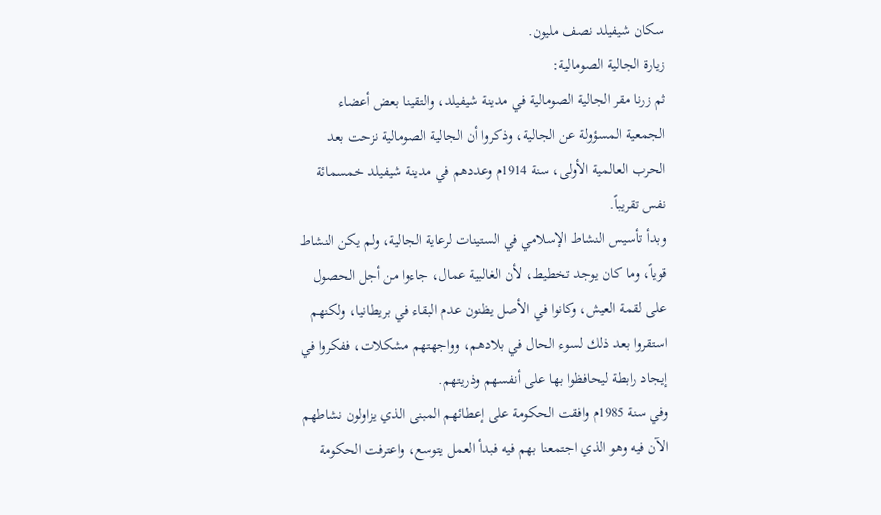سكان شيفيلد نصف مليون.
زيارة الجالية الصومالية:
ثم زرنا مقر الجالية الصومالية في مدينة شيفيلد، والتقينا بعض أعضاء الجمعية المسؤولة عن الجالية، وذكروا أن الجالية الصومالية نزحت بعد الحرب العالمية الأولى، سنة 1914م وعددهم في مدينة شيفيلد خمسمائة نفس تقريباً.
وبدأ تأسيس النشاط الإسلامي في الستينات لرعاية الجالية، ولم يكن النشاط قوياً، وما كان يوجد تخطيط، لأن الغالبية عمال، جاءوا من أجل الحصول على لقمة العيش، وكانوا في الأصل يظنون عدم البقاء في بريطانيا، ولكنهم استقروا بعد ذلك لسوء الحال في بلادهم، وواجهتهم مشكلات، ففكروا في إيجاد رابطة ليحافظوا بها على أنفسهم وذريتهم.
وفي سنة 1985م وافقت الحكومة على إعطائهم المبنى الذي يزاولون نشاطهم الآن فيه وهو الذي اجتمعنا بهم فيه فبدأ العمل يتوسع، واعترفت الحكومة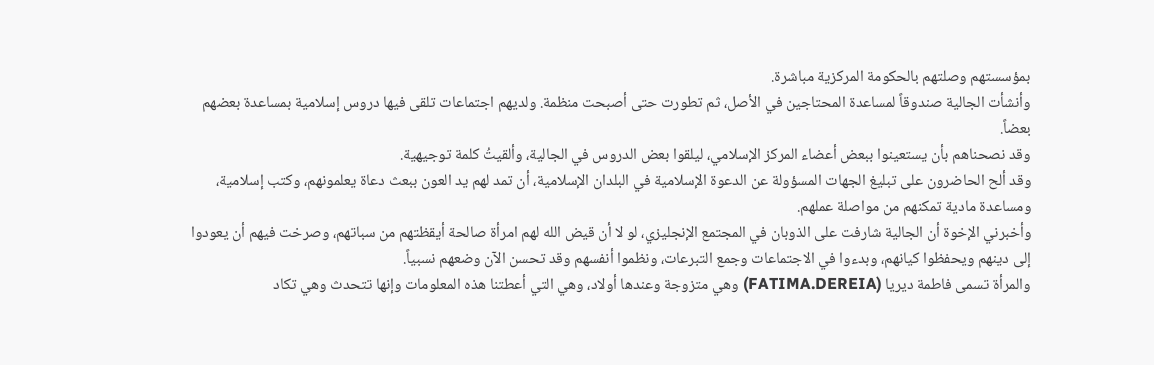بمؤسستهم وصلتهم بالحكومة المركزية مباشرة.
وأنشأت الجالية صندوقاً لمساعدة المحتاجين في الأصل، ثم تطورت حتى أصبحت منظمة. ولديهم اجتماعات تلقى فيها دروس إسلامية بمساعدة بعضهم بعضاً.
وقد نصحناهم بأن يستعينوا ببعض أعضاء المركز الإسلامي، ليلقوا بعض الدروس في الجالية، وألقيتُ كلمة توجيهية.
وقد ألح الحاضرون على تبليغ الجهات المسؤولة عن الدعوة الإسلامية في البلدان الإسلامية، أن تمد لهم يد العون ببعث دعاة يعلمونهم، وكتب إسلامية، ومساعدة مادية تمكنهم من مواصلة عملهم.
وأخبرني الإخوة أن الجالية شارفت على الذوبان في المجتمع الإنجليزي، لو لا أن قيض الله لهم امرأة صالحة أيقظتهم من سباتهم، وصرخت فيهم أن يعودوا إلى دينهم ويحفظوا كيانهم، وبدءوا في الاجتماعات وجمع التبرعات، ونظموا أنفسهم وقد تحسن الآن وضعهم نسبياً.
والمرأة تسمى فاطمة ديريا (FATIMA.DEREIA) وهي متزوجة وعندها أولاد، وهي التي أعطتنا هذه المعلومات وإنها تتحدث وهي تكاد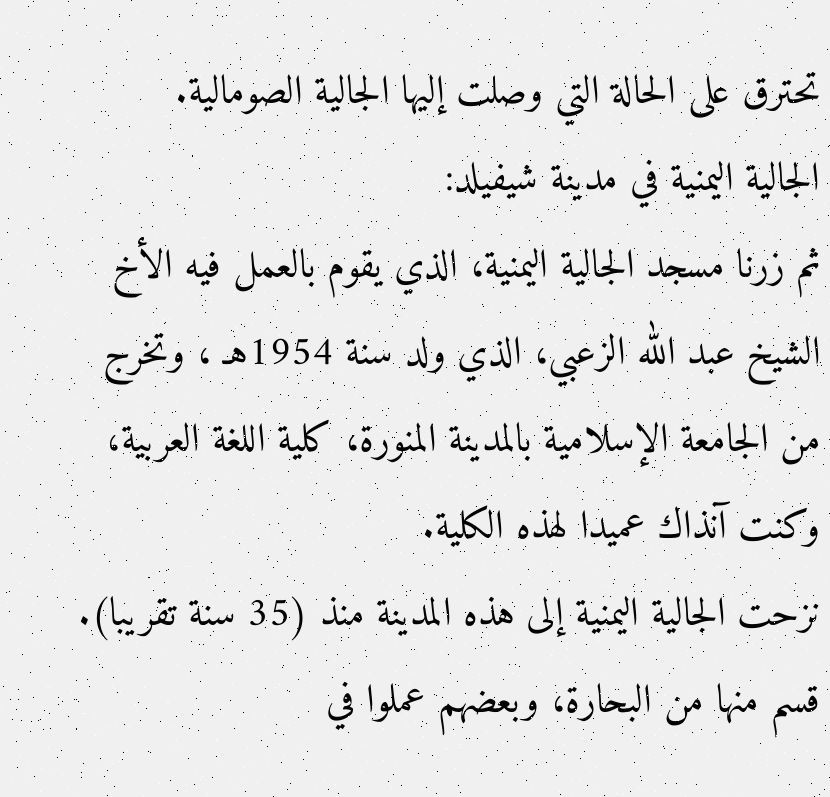تحترق على الحالة التي وصلت إليها الجالية الصومالية.
الجالية اليمنية في مدينة شيفيلد:
ثم زرنا مسجد الجالية اليمنية، الذي يقوم بالعمل فيه الأخ الشيخ عبد الله الزعبي، الذي ولد سنة 1954هـ ، وتخرج من الجامعة الإسلامية بالمدينة المنورة، كلية اللغة العربية، وكنت آنذاك عميدا لهذه الكلية.
نزحت الجالية اليمنية إلى هذه المدينة منذ (35 سنة تقريبا).
قسم منها من البحارة، وبعضهم عملوا في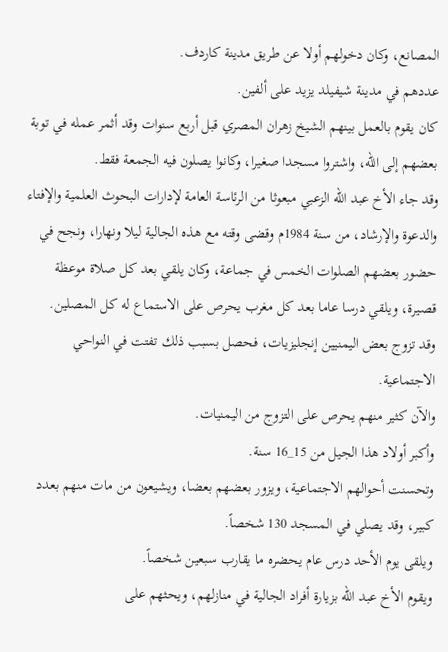المصانع، وكان دخولهم أولا عن طريق مدينة كاردف.
عددهم في مدينة شيفيلد يزيد على ألفين.
كان يقوم بالعمل بينهم الشيخ زهران المصري قبل أربع سنوات وقد أثمر عمله في توبة بعضهم إلى الله، واشتروا مسجدا صغيرا، وكانوا يصلون فيه الجمعة فقط.
وقد جاء الأخ عبد الله الزعبي مبعوثا من الرئاسة العامة لإدارات البحوث العلمية والإفتاء والدعوة والإرشاد، من سنة 1984م وقضى وقته مع هذه الجالية ليلا ونهارا، ونجح في حضور بعضهم الصلوات الخمس في جماعة، وكان يلقي بعد كل صلاة موعظة قصيرة، ويلقي درسا عاما بعد كل مغرب يحرص على الاستماع له كل المصلين.
وقد تزوج بعض اليمنيين إنجليزيات، فحصل بسبب ذلك تفتت في النواحي الاجتماعية.
والآن كثير منهم يحرص على التزوج من اليمنيات.
وأكبر أولاد هذا الجيل من 15_16 سنة.
وتحسنت أحوالهم الاجتماعية، ويزور بعضهم بعضا، ويشيعون من مات منهم بعدد كبير، وقد يصلي في المسجد 130 شخصاً.
ويلقى يوم الأحد درس عام يحضره ما يقارب سبعين شخصاً.
ويقوم الأخ عبد الله بزيارة أفراد الجالية في منازلهم، ويحثهم على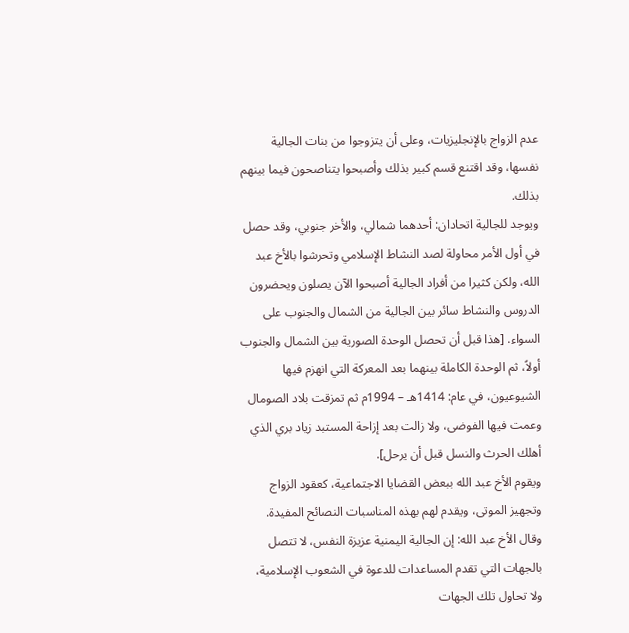عدم الزواج بالإنجليزيات، وعلى أن يتزوجوا من بنات الجالية نفسها، وقد اقتنع قسم كبير بذلك وأصبحوا يتناصحون فيما بينهم بذلك.
ويوجد للجالية اتحادان: أحدهما شمالي، والأخر جنوبي، وقد حصل في أول الأمر محاولة لصد النشاط الإسلامي وتحرشوا بالأخ عبد الله، ولكن كثيرا من أفراد الجالية أصبحوا الآن يصلون ويحضرون الدروس والنشاط سائر بين الجالية من الشمال والجنوب على السواء. [هذا قبل أن تحصل الوحدة الصورية بين الشمال والجنوب أولاً، ثم الوحدة الكاملة بينهما بعد المعركة التي انهزم فيها الشيوعيون، في عام: 1414هـ – 1994م ثم تمزقت بلاد الصومال وعمت فيها الفوضى، ولا زالت بعد إزاحة المستبد زياد بري الذي أهلك الحرث والنسل قبل أن يرحل].
ويقوم الأخ عبد الله ببعض القضايا الاجتماعية، كعقود الزواج وتجهيز الموتى، ويقدم لهم بهذه المناسبات النصائح المفيدة.
وقال الأخ عبد الله: إن الجالية اليمنية عزيزة النفس، لا تتصل بالجهات التي تقدم المساعدات للدعوة في الشعوب الإسلامية، ولا تحاول تلك الجهات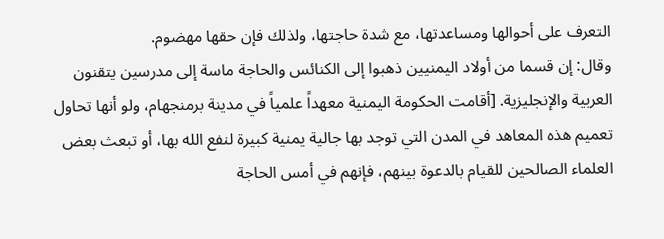التعرف على أحوالها ومساعدتها، مع شدة حاجتها، ولذلك فإن حقها مهضوم.
وقال: إن قسما من أولاد اليمنيين ذهبوا إلى الكنائس والحاجة ماسة إلى مدرسين يتقنون العربية والإنجليزية. [أقامت الحكومة اليمنية معهداً علمياً في مدينة برمنجهام، ولو أنها تحاول تعميم هذه المعاهد في المدن التي توجد بها جالية يمنية كبيرة لنفع الله بها، أو تبعث بعض العلماء الصالحين للقيام بالدعوة بينهم، فإنهم في أمس الحاجة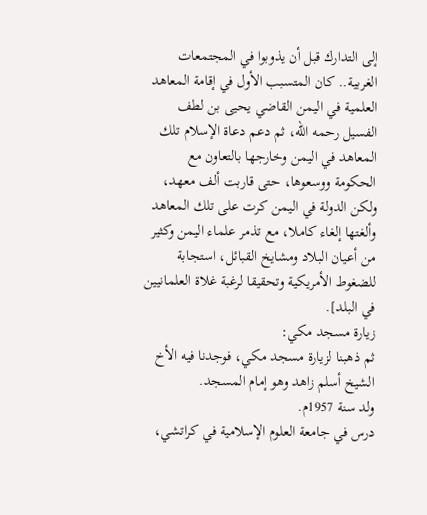إلى التدارك قبل أن يذوبوا في المجتمعات الغربية.. كان المتسبب الأول في إقامة المعاهد العلمية في اليمن القاضي يحيى بن لطف الفسيل رحمه الله، ثم دعم دعاة الإسلام تلك المعاهد في اليمن وخارجها بالتعاون مع الحكومة ووسعوها، حتى قاربت ألف معهد، ولكن الدولة في اليمن كرت على تلك المعاهد وألغتها إلغاء كاملا، مع تذمر علماء اليمن وكثير من أعيان البلاد ومشايخ القبائل، استجابة للضغوط الأمريكية وتحقيقا لرغبة غلاة العلمانيين في البلد].
زيارة مسجد مكي:
ثم ذهبنا لزيارة مسجد مكي، فوجدنا فيه الأخ الشيخ أسلم زاهد وهو إمام المسجد.
ولد سنة 1957م.
درس في جامعة العلوم الإسلامية في كراتشي،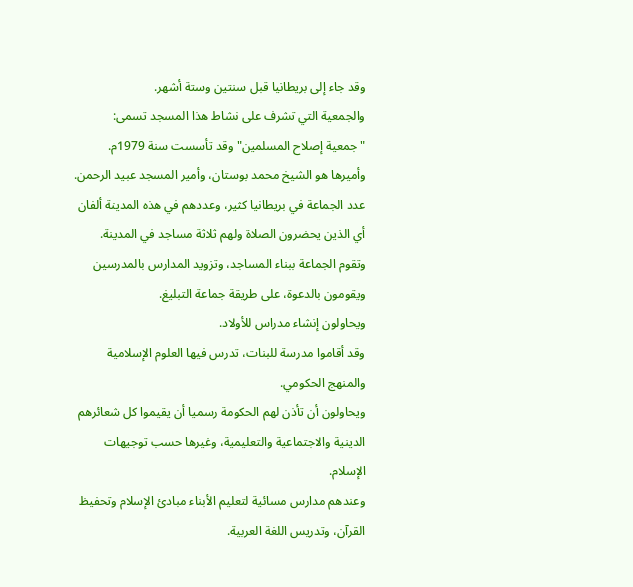وقد جاء إلى بريطانيا قبل سنتين وستة أشهر.
والجمعية التي تشرف على نشاط هذا المسجد تسمى: "جمعية إصلاح المسلمين" وقد تأسست سنة 1979م.
وأميرها هو الشيخ محمد بوستان، وأمير المسجد عبيد الرحمن.
عدد الجماعة في بريطانيا كثير، وعددهم في هذه المدينة ألفان أي الذين يحضرون الصلاة ولهم ثلاثة مساجد في المدينة.
وتقوم الجماعة ببناء المساجد، وتزويد المدارس بالمدرسين ويقومون بالدعوة، على طريقة جماعة التبليغ.
ويحاولون إنشاء مدراس للأولاد.
وقد أقاموا مدرسة للبنات، تدرس فيها العلوم الإسلامية والمنهج الحكومي.
ويحاولون أن تأذن لهم الحكومة رسميا أن يقيموا كل شعائرهم الدينية والاجتماعية والتعليمية، وغيرها حسب توجيهات الإسلام.
وعندهم مدارس مسائية لتعليم الأبناء مبادئ الإسلام وتحفيظ القرآن، وتدريس اللغة العربية.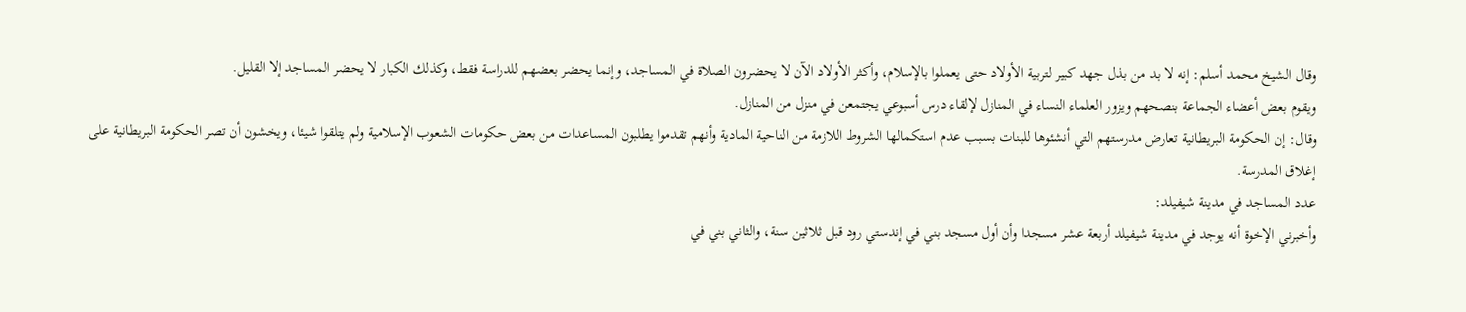وقال الشيخ محمد أسلم: إنه لا بد من بذل جهد كبير لتربية الأولاد حتى يعملوا بالإسلام، وأكثر الأولاد الآن لا يحضرون الصلاة في المساجد، وإنما يحضر بعضهم للدراسة فقط، وكذلك الكبار لا يحضر المساجد إلا القليل.
ويقوم بعض أعضاء الجماعة بنصحهم ويزور العلماء النساء في المنازل لإلقاء درس أسبوعي يجتمعن في منزل من المنازل.
وقال: إن الحكومة البريطانية تعارض مدرستهم التي أنشئوها للبنات بسبب عدم استكمالها الشروط اللازمة من الناحية المادية وأنهم تقدموا يطلبون المساعدات من بعض حكومات الشعوب الإسلامية ولم يتلقوا شيئا، ويخشون أن تصر الحكومة البريطانية على إغلاق المدرسة.
عدد المساجد في مدينة شيفيلد:
وأخبرني الإخوة أنه يوجد في مدينة شيفيلد أربعة عشر مسجدا وأن أول مسجد بني في إندستي رود قبل ثلاثين سنة، والثاني بني في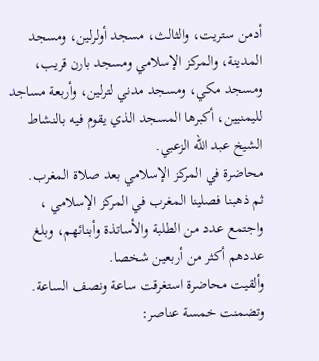أدمن ستريت، والثالث، مسجد أولرلين، ومسجد المدينة، والمركز الإسلامي ومسجد بارن قريب، ومسجد مكي، ومسجد مدني لترلين، وأربعة مساجد لليمنيين، أكبرها المسجد الذي يقوم فيه بالنشاط الشيخ عبد الله الزعبي.
محاضرة في المركز الإسلامي بعد صلاة المغرب.
ثم ذهبنا فصلينا المغرب في المركز الإسلامي ، واجتمع عدد من الطلبة والأساتذة وأبنائهم، وبلغ عددهم أكثر من أربعين شخصا.
وألقيت محاضرة استغرقت ساعة ونصف الساعة. وتضمنت خمسة عناصر: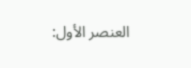العنصر الأول: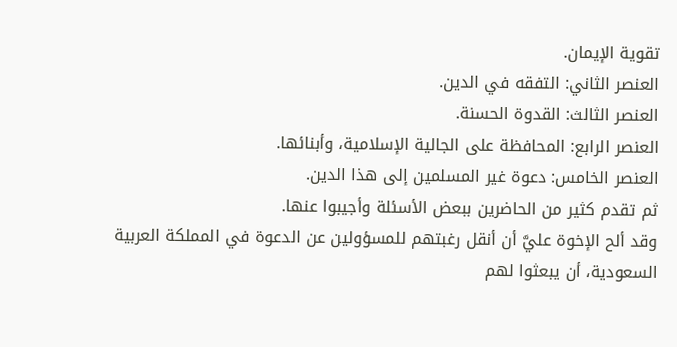تقوية الإيمان.
العنصر الثاني: التفقه في الدين.
العنصر الثالث: القدوة الحسنة.
العنصر الرابع: المحافظة على الجالية الإسلامية، وأبنائها.
العنصر الخامس: دعوة غير المسلمين إلى هذا الدين.
ثم تقدم كثير من الحاضرين ببعض الأسئلة وأجيبوا عنها.
وقد ألح الإخوة عليَّ أن أنقل رغبتهم للمسؤولين عن الدعوة في المملكة العربية السعودية، أن يبعثوا لهم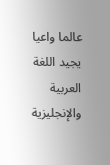عالما واعيا يجيد اللغة العربية والإنجليزية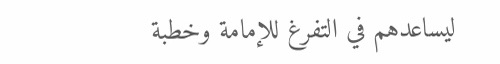ليساعدهم في التفرغ للإمامة وخطبة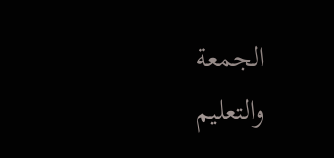الجمعة والتعليم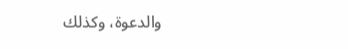والدعوة، وكذلك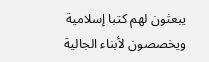يبعثون لهم كتبا إسلامية ويخصصون لأبناء الجالية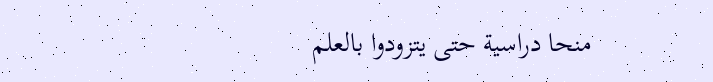منحا دراسية حتى يتزودوا بالعلم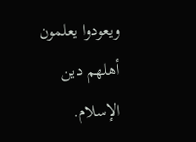ويعودوا يعلمون أهلهم دين الإسلام.